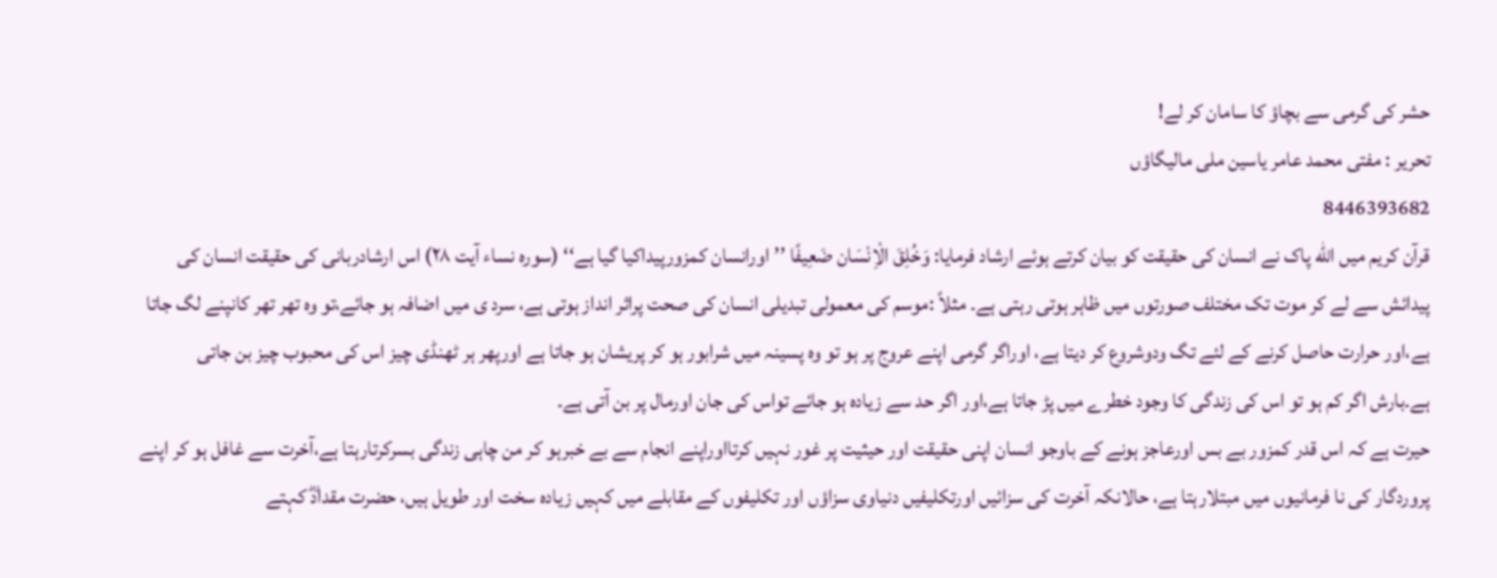حشر کی گرمی سے بچاؤ کا سامان کر لے!
تحریر : مفتی محمد عامر یاسین ملی مالیگاؤں
8446393682
قرآن کریم میں الله پاک نے انسان کی حقیقت کو بیان کرتے ہوئے ارشاد فرمایا: وَخُلِقَ الْاِنْسَان ضَعِیفًا ’’اورانسان کمزورپیداکیا گیا ہے‘‘ (سورہ نساء آیت ۲۸) اس ارشادربانی کی حقیقت انسان کی پیدائش سے لے کر موت تک مختلف صورتوں میں ظاہر ہوتی رہتی ہے۔ مثلاً :موسم کی معمولی تبدیلی انسان کی صحت پراثر انداز ہوتی ہے، سرد ی میں اضافہ ہو جائے،تو وہ تھر تھر کانپنے لگ جاتا ہے،اور حرارت حاصل کرنے کے لئے تگ ودوشروع کر دیتا ہے، اوراگر گرمی اپنے عروج پر ہو تو وہ پسینہ میں شرابور ہو کر پریشان ہو جاتا ہے اورپھر ہر ٹھنڈی چیز اس کی محبوب چیز بن جاتی ہے۔بارش اگر کم ہو تو اس کی زندگی کا وجود خطرے میں پڑ جاتا ہے،اور اگر حد سے زیادہ ہو جائے تواس کی جان اورمال پر بن آتی ہے۔
حیرت ہے کہ اس قدر کمزور بے بس اورعاجز ہونے کے باوجو انسان اپنی حقیقت اور حیثیت پر غور نہیں کرتااوراپنے انجام سے بے خبرہو کر من چاہی زندگی بسرکرتارہتا ہے،آخرت سے غافل ہو کر اپنے پروردگار کی نا فرمانیوں میں مبتلارہتا ہے، حالانکہ آخرت کی سزائیں اورتکلیفیں دنیاوی سزاؤں اور تکلیفوں کے مقابلے میں کہیں زیادہ سخت اور طویل ہیں، حضرت مقدادؓ کہتے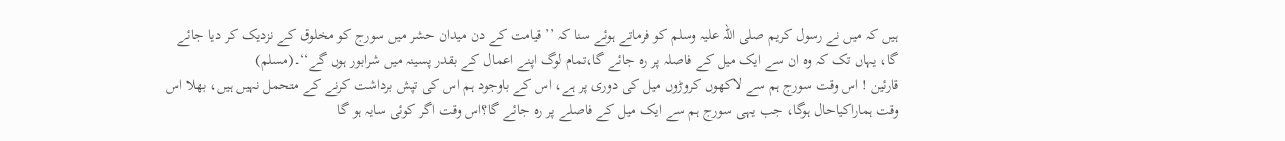ہیں کہ میں نے رسول کریم صلی اللہ علیہ وسلم کو فرماتے ہوئے سنا کہ ’’ قیامت کے دن میدان حشر میں سورج کو مخلوق کے نزدیک کر دیا جائے گا، یہاں تک کہ وہ ان سے ایک میل کے فاصلہ پر رہ جائے گا،تمام لوگ اپنے اعمال کے بقدر پسینہ میں شرابور ہوں گے‘‘۔(مسلم)
قارئین ! اس وقت سورج ہم سے لاکھوں کروڑوں میل کی دوری پر ہے، اس کے باوجود ہم اس کی تپش برداشت کرنے کے متحمل نہیں ہیں، بھلا اس وقت ہماراکیاحال ہوگا، جب یہی سورج ہم سے ایک میل کے فاصلے پر رہ جائے گا؟اس وقت اگر کوئی سایہ ہو گا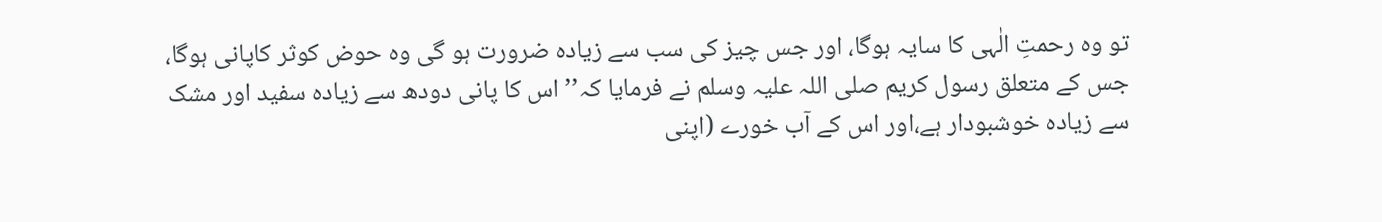تو وہ رحمتِ الٰہی کا سایہ ہوگا، اور جس چیز کی سب سے زیادہ ضرورت ہو گی وہ حوض کوثر کاپانی ہوگا، جس کے متعلق رسول کریم صلی اللہ علیہ وسلم نے فرمایا کہ’’ اس کا پانی دودھ سے زیادہ سفید اور مشک سے زیادہ خوشبودار ہے،اور اس کے آب خورے (اپنی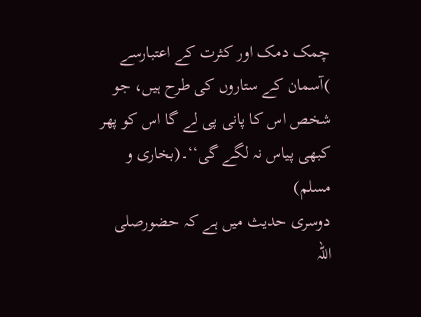چمک دمک اور کثرت کے اعتبارسے )آسمان کے ستاروں کی طرح ہیں، جو شخص اس کا پانی پی لے گا اس کو پھر کبھی پیاس نہ لگے گی‘‘۔(بخاری و مسلم)
دوسری حدیث میں ہے کہ حضورصلی اللہ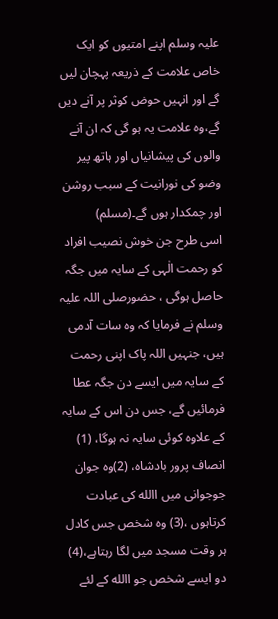علیہ وسلم اپنے امتیوں کو ایک خاص علامت کے ذریعہ پہچان لیں گے اور انہیں حوض کوثر پر آنے دیں گے،وہ علامت یہ ہو گی کہ ان آنے والوں کی پیشانیاں اور ہاتھ پیر وضو کی نورانیت کے سبب روشن اور چمکدار ہوں گے۔(مسلم)
اسی طرح جن خوش نصیب افراد کو رحمت الٰہی کے سایہ میں جگہ حاصل ہوگی ، حضورصلی اللہ علیہ وسلم نے فرمایا کہ وہ سات آدمی ہیں، جنہیں اللہ پاک اپنی رحمت کے سایہ میں ایسے دن جگہ عطا فرمائیں گے، جس دن اس کے سایہ کے علاوہ کوئی سایہ نہ ہوگا، (1) انصاف پرور بادشاہ، (2)وہ جوان جوجوانی میں االله کی عبادت کرتاہوں ،(3) وہ شخص جس کادل ہر وقت مسجد میں لگا رہتاہے،(4) دو ایسے شخص جو االله کے لئے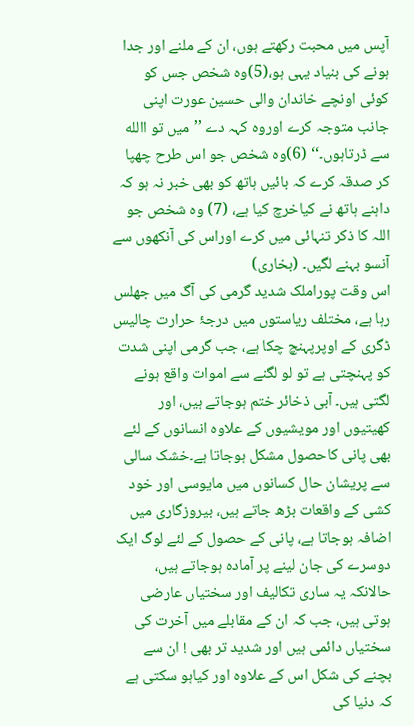آپس میں محبت رکھتے ہوں، ان کے ملنے اور جدا ہونے کی بنیاد یہی ہو،(5)وہ شخص جس کو کوئی اونچے خاندان والی حسین عورت اپنی جانب متوجہ کرے اوروہ کہہ دے ’’میں تو االله سے ڈرتاہوں۔‘‘ (6)وہ شخص جو اس طرح چھپا کر صدقہ کرے کہ بائیں ہاتھ کو بھی خبر نہ ہو کہ داہنے ہاتھ نے کیاخرچ کیا ہے، (7) وہ شخص جو اللہ کا ذکر تنہائی میں کرے اوراس کی آنکھوں سے آنسو بہنے لگیں۔ (بخاری)
اس وقت پوراملک شدید گرمی کی آگ میں جھلس رہا ہے، مختلف ریاستوں میں درجۂ حرارت چالیس ڈگری کے اوپرپہنچ چکا ہے، جب گرمی اپنی شدت کو پہنچتی ہے تو لو لگنے سے اموات واقع ہونے لگتی ہیں۔ آبی ذخائر ختم ہوجاتے ہیں، اور کھیتیوں اور مویشیوں کے علاوہ انسانوں کے لئے بھی پانی کاحصول مشکل ہوجاتا ہے۔خشک سالی سے پریشان حال کسانوں میں مایوسی اور خود کشی کے واقعات بڑھ جاتے ہیں، بیروزگاری میں اضافہ ہوجاتا ہے، پانی کے حصول کے لئے لوگ ایک دوسرے کی جان لینے پر آمادہ ہوجاتے ہیں، حالانکہ یہ ساری تکالیف اور سختیاں عارضی ہوتی ہیں، جب کہ ان کے مقابلے میں آخرت کی سختیاں دائمی ہیں اور شدید تر بھی ! ان سے بچنے کی شکل اس کے علاوہ اور کیاہو سکتی ہے کہ دنیا کی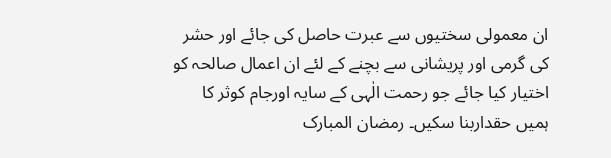ان معمولی سختیوں سے عبرت حاصل کی جائے اور حشر کی گرمی اور پریشانی سے بچنے کے لئے ان اعمال صالحہ کو اختیار کیا جائے جو رحمت الٰہی کے سایہ اورجام کوثر کا ہمیں حقداربنا سکیں۔ رمضان المبارک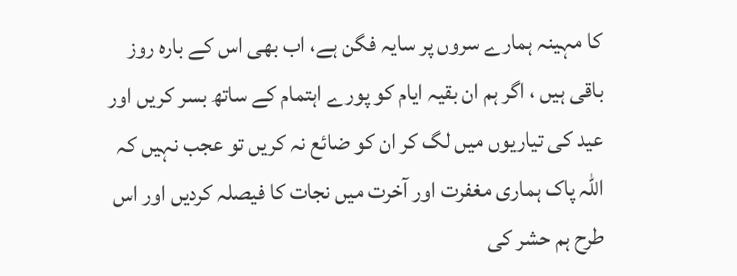کا مہینہ ہمارے سروں پر سایہ فگن ہے، اب بھی اس کے بارہ روز باقی ہیں ، اگر ہم ان بقیہ ایام کو پورے اہتمام کے ساتھ بسر کریں اور عید کی تیاریوں میں لگ کر ان کو ضائع نہ کریں تو عجب نہیں کہ اللہ پاک ہماری مغفرت اور آخرت میں نجات کا فیصلہ کردیں اور اس طرح ہم حشر کی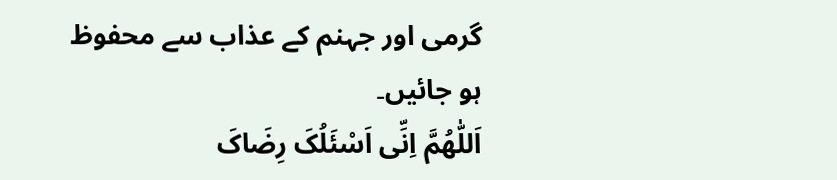گرمی اور جہنم کے عذاب سے محفوظ ہو جائیں۔
اَللّٰھُمَّ اِنِّی اَسْئَلُکَ رِضَاکَ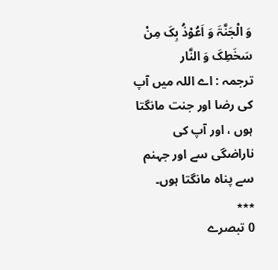وَ الْجَنَّۃَ وَ اَعُوْذُ بِکَ مِنْ سَخَطِکَ وَ النَّار
ترجمہ : اے اللہ میں آپ کی رضا اور جنت مانگتا ہوں ، اور آپ کی ناراضگی سے اور جہنم سے پناہ مانگتا ہوں۔
٭٭٭
0 تبصرے